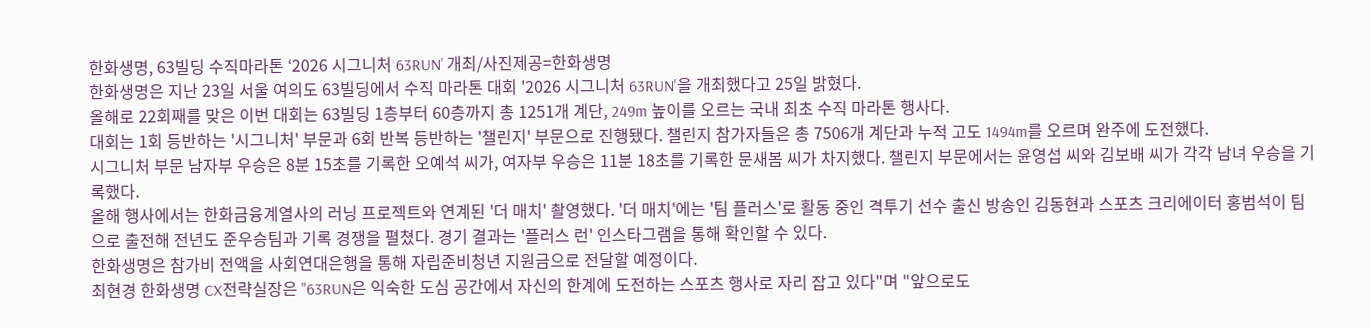한화생명, 63빌딩 수직마라톤 ‘2026 시그니처 63RUN’ 개최/사진제공=한화생명
한화생명은 지난 23일 서울 여의도 63빌딩에서 수직 마라톤 대회 '2026 시그니처 63RUN'을 개최했다고 25일 밝혔다.
올해로 22회째를 맞은 이번 대회는 63빌딩 1층부터 60층까지 총 1251개 계단, 249m 높이를 오르는 국내 최초 수직 마라톤 행사다.
대회는 1회 등반하는 '시그니처' 부문과 6회 반복 등반하는 '챌린지' 부문으로 진행됐다. 챌린지 참가자들은 총 7506개 계단과 누적 고도 1494m를 오르며 완주에 도전했다.
시그니처 부문 남자부 우승은 8분 15초를 기록한 오예석 씨가, 여자부 우승은 11분 18초를 기록한 문새봄 씨가 차지했다. 챌린지 부문에서는 윤영섭 씨와 김보배 씨가 각각 남녀 우승을 기록했다.
올해 행사에서는 한화금융계열사의 러닝 프로젝트와 연계된 '더 매치' 촬영했다. '더 매치'에는 '팀 플러스'로 활동 중인 격투기 선수 출신 방송인 김동현과 스포츠 크리에이터 홍범석이 팀으로 출전해 전년도 준우승팀과 기록 경쟁을 펼쳤다. 경기 결과는 '플러스 런' 인스타그램을 통해 확인할 수 있다.
한화생명은 참가비 전액을 사회연대은행을 통해 자립준비청년 지원금으로 전달할 예정이다.
최현경 한화생명 CX전략실장은 "63RUN은 익숙한 도심 공간에서 자신의 한계에 도전하는 스포츠 행사로 자리 잡고 있다"며 "앞으로도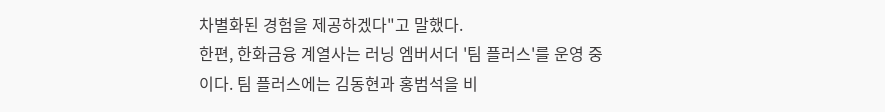차별화된 경험을 제공하겠다"고 말했다.
한편, 한화금융 계열사는 러닝 엠버서더 '팀 플러스'를 운영 중이다. 팀 플러스에는 김동현과 홍범석을 비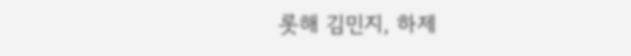롯해 김민지, 하제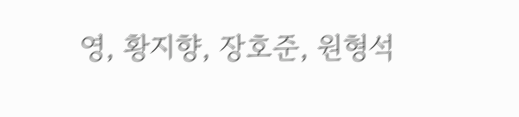영, 황지향, 장호준, 원형석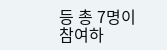등 총 7명이 참여하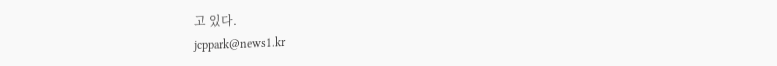고 있다.
jcppark@news1.kr